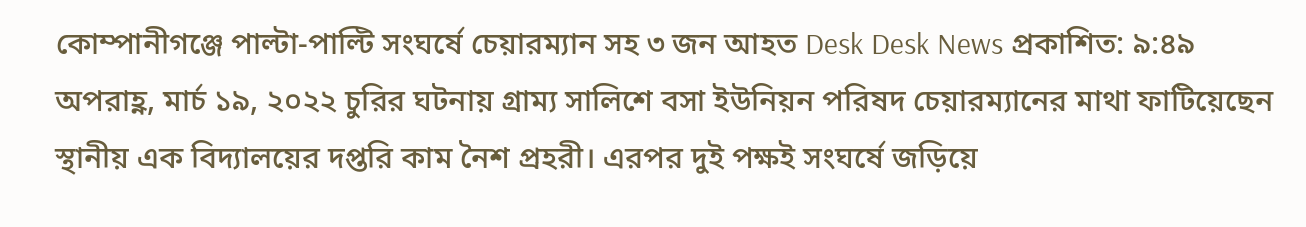কোম্পানীগঞ্জে পাল্টা-পাল্টি সংঘর্ষে চেয়ারম্যান সহ ৩ জন আহত Desk Desk News প্রকাশিত: ৯:৪৯ অপরাহ্ণ, মার্চ ১৯, ২০২২ চুরির ঘটনায় গ্রাম্য সালিশে বসা ইউনিয়ন পরিষদ চেয়ারম্যানের মাথা ফাটিয়েছেন স্থানীয় এক বিদ্যালয়ের দপ্তরি কাম নৈশ প্রহরী। এরপর দুই পক্ষই সংঘর্ষে জড়িয়ে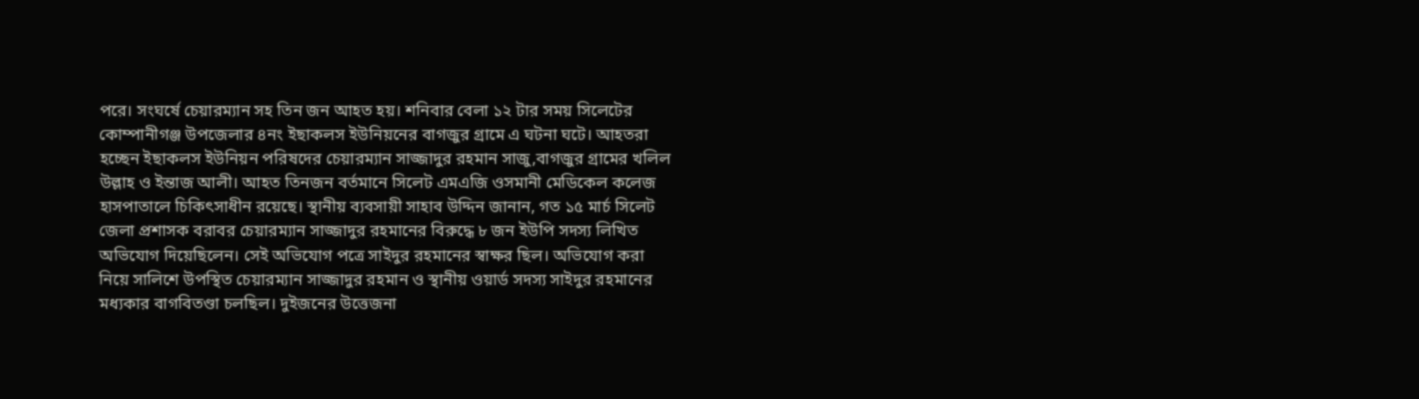পরে। সংঘর্ষে চেয়ারম্যান সহ তিন জন আহত হয়। শনিবার বেলা ১২ টার সময় সিলেটের কোম্পানীগঞ্জ উপজেলার ৪নং ইছাকলস ইউনিয়নের বাগজুর গ্রামে এ ঘটনা ঘটে। আহতরা হচ্ছেন ইছাকলস ইউনিয়ন পরিষদের চেয়ারম্যান সাজ্জাদুর রহমান সাজু,বাগজুর গ্রামের খলিল উল্লাহ ও ইন্তাজ আলী। আহত তিনজন বর্তমানে সিলেট এমএজি ওসমানী মেডিকেল কলেজ হাসপাতালে চিকিৎসাধীন রয়েছে। স্থানীয় ব্যবসায়ী সাহাব উদ্দিন জানান, গত ১৫ মার্চ সিলেট জেলা প্রশাসক বরাবর চেয়ারম্যান সাজ্জাদুর রহমানের বিরুদ্ধে ৮ জন ইউপি সদস্য লিখিত অভিযোগ দিয়েছিলেন। সেই অভিযোগ পত্রে সাইদুর রহমানের স্বাক্ষর ছিল। অভিযোগ করা নিয়ে সালিশে উপস্থিত চেয়ারম্যান সাজ্জাদুর রহমান ও স্থানীয় ওয়ার্ড সদস্য সাইদুর রহমানের মধ্যকার বাগবিতণ্ডা চলছিল। দুইজনের উত্তেজনা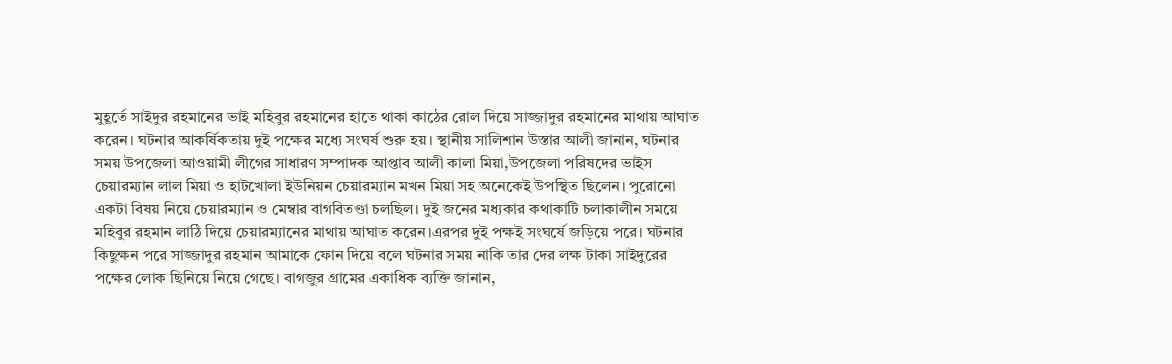মুহূর্তে সাইদুর রহমানের ভাই মহিবুর রহমানের হাতে থাকা কাঠের রোল দিয়ে সাজ্জাদুর রহমানের মাথায় আঘাত করেন। ঘটনার আকর্ষিকতায় দুই পক্ষের মধ্যে সংঘর্ষ শুরু হয়। স্থানীয় সালিশান উস্তার আলী জানান, ঘটনার সময় উপজেলা আওয়ামী লীগের সাধারণ সম্পাদক আপ্তাব আলী কালা মিয়া,উপজেলা পরিষদের ভাইস চেয়ারম্যান লাল মিয়া ও হাটখোলা ইউনিয়ন চেয়ারম্যান মখন মিয়া সহ অনেকেই উপস্থিত ছিলেন। পুরোনো একটা বিষয় নিয়ে চেয়ারম্যান ও মেম্বার বাগবিতণ্ডা চলছিল। দুই জনের মধ্যকার কথাকাটি চলাকালীন সময়ে মহিবুর রহমান লাঠি দিয়ে চেয়ারম্যানের মাথায় আঘাত করেন।এরপর দুই পক্ষই সংঘর্ষে জড়িয়ে পরে। ঘটনার কিছুক্ষন পরে সাজ্জাদুর রহমান আমাকে ফোন দিয়ে বলে ঘটনার সময় নাকি তার দের লক্ষ টাকা সাইদুরের পক্ষের লোক ছিনিয়ে নিয়ে গেছে। বাগজুর গ্রামের একাধিক ব্যক্তি জানান,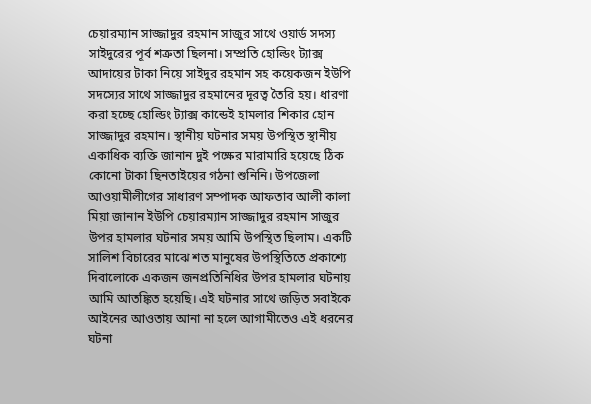চেয়ারম্যান সাজ্জাদুর রহমান সাজুর সাথে ওয়ার্ড সদস্য সাইদুরের পূর্ব শত্রুতা ছিলনা। সম্প্রতি হোল্ডিং ট্যাক্স আদায়ের টাকা নিয়ে সাইদুর রহমান সহ কয়েকজন ইউপি সদস্যের সাথে সাজ্জাদুর রহমানের দূরত্ব তৈরি হয়। ধারণা করা হচ্ছে হোল্ডিং ট্যাক্স কান্ডেই হামলার শিকার হোন সাজ্জাদুর রহমান। স্থানীয় ঘটনার সময় উপস্থিত স্থানীয় একাধিক ব্যক্তি জানান দুই পক্ষের মারামারি হয়েছে ঠিক কোনো টাকা ছিনতাইয়ের গঠনা শুনিনি। উপজেলা আওয়ামীলীগের সাধারণ সম্পাদক আফতাব আলী কালা মিয়া জানান ইউপি চেয়ারম্যান সাজ্জাদুর রহমান সাজুর উপর হামলার ঘটনার সময় আমি উপস্থিত ছিলাম। একটি সালিশ বিচারের মাঝে শত মানুষের উপস্থিতিতে প্রকাশ্যে দিবালোকে একজন জনপ্রতিনিধির উপর হামলার ঘটনায় আমি আতঙ্কিত হয়েছি। এই ঘটনার সাথে জড়িত সবাইকে আইনের আওতায় আনা না হলে আগামীতেও এই ধরনের ঘটনা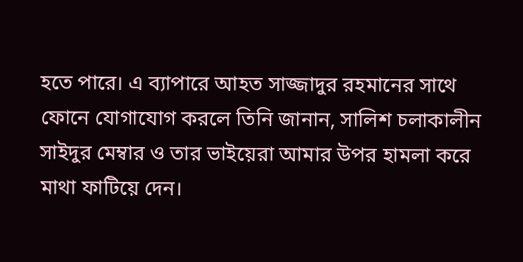হতে পারে। এ ব্যাপারে আহত সাজ্জাদুর রহমানের সাথে ফোনে যোগাযোগ করলে তিনি জানান, সালিশ চলাকালীন সাইদুর মেম্বার ও তার ভাইয়েরা আমার উপর হামলা করে মাথা ফাটিয়ে দেন।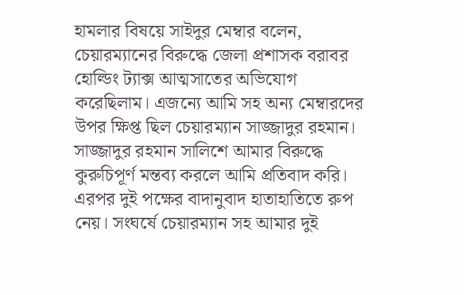হামলার বিষয়ে সাইদুর মেম্বার বলেন, চেয়ারম্যানের বিরুদ্ধে জেলা প্রশাসক বরাবর হোল্ডিং ট্যাক্স আত্মসাতের অভিযোগ করেছিলাম। এজন্যে আমি সহ অন্য মেম্বারদের উপর ক্ষিপ্ত ছিল চেয়ারম্যান সাজ্জাদুর রহমান। সাজ্জাদুর রহমান সালিশে আমার বিরুদ্ধে কুরুচিপূর্ণ মন্তব্য করলে আমি প্রতিবাদ করি। এরপর দুই পক্ষের বাদানুবাদ হাতাহাতিতে রুপ নেয়। সংঘর্ষে চেয়ারম্যান সহ আমার দুই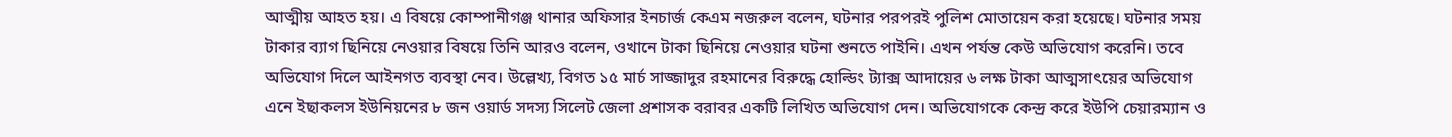আত্মীয় আহত হয়। এ বিষয়ে কোম্পানীগঞ্জ থানার অফিসার ইনচার্জ কেএম নজরুল বলেন, ঘটনার পরপরই পুলিশ মোতায়েন করা হয়েছে। ঘটনার সময় টাকার ব্যাগ ছিনিয়ে নেওয়ার বিষয়ে তিনি আরও বলেন, ওখানে টাকা ছিনিয়ে নেওয়ার ঘটনা শুনতে পাইনি। এখন পর্যন্ত কেউ অভিযোগ করেনি। তবে অভিযোগ দিলে আইনগত ব্যবস্থা নেব। উল্লেখ্য, বিগত ১৫ মার্চ সাজ্জাদুর রহমানের বিরুদ্ধে হোল্ডিং ট্যাক্স আদায়ের ৬ লক্ষ টাকা আত্মসাৎয়ের অভিযোগ এনে ইছাকলস ইউনিয়নের ৮ জন ওয়ার্ড সদস্য সিলেট জেলা প্রশাসক বরাবর একটি লিখিত অভিযোগ দেন। অভিযোগকে কেন্দ্র করে ইউপি চেয়ারম্যান ও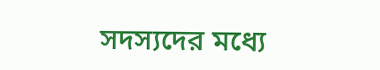সদস্যদের মধ্যে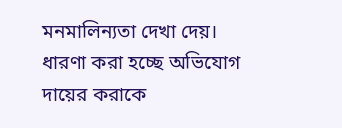মনমালিন্যতা দেখা দেয়। ধারণা করা হচ্ছে অভিযোগ দায়ের করাকে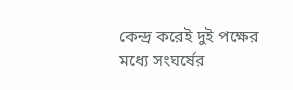কেন্দ্র করেই দুই পক্ষের মধ্যে সংঘর্ষের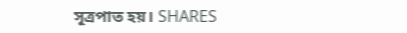সূত্রপাত হয়। SHARES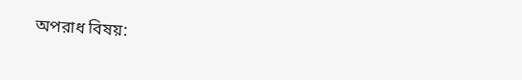অপরাধ বিষয়: